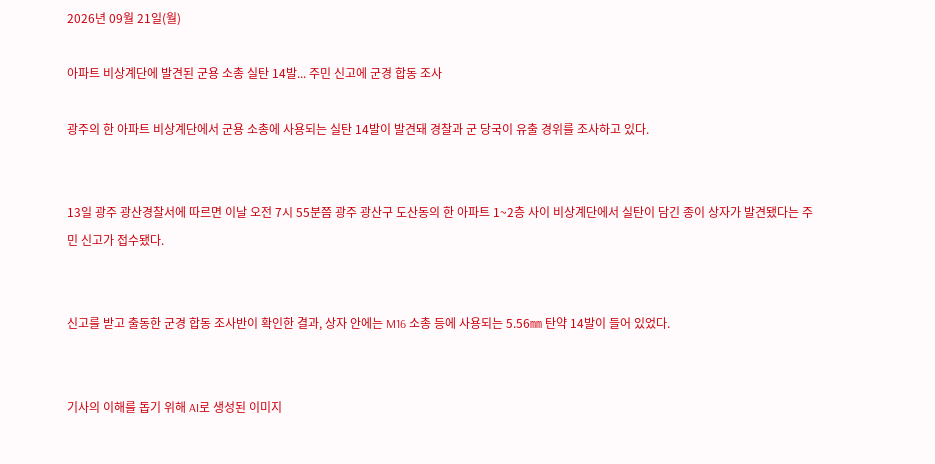2026년 09월 21일(월)

아파트 비상계단에 발견된 군용 소총 실탄 14발... 주민 신고에 군경 합동 조사

광주의 한 아파트 비상계단에서 군용 소총에 사용되는 실탄 14발이 발견돼 경찰과 군 당국이 유출 경위를 조사하고 있다.


13일 광주 광산경찰서에 따르면 이날 오전 7시 55분쯤 광주 광산구 도산동의 한 아파트 1~2층 사이 비상계단에서 실탄이 담긴 종이 상자가 발견됐다는 주민 신고가 접수됐다.


신고를 받고 출동한 군경 합동 조사반이 확인한 결과, 상자 안에는 M16 소총 등에 사용되는 5.56㎜ 탄약 14발이 들어 있었다.


기사의 이해를 돕기 위해 AI로 생성된 이미지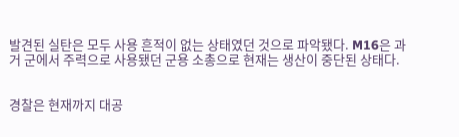발견된 실탄은 모두 사용 흔적이 없는 상태였던 것으로 파악됐다. M16은 과거 군에서 주력으로 사용됐던 군용 소총으로 현재는 생산이 중단된 상태다.


경찰은 현재까지 대공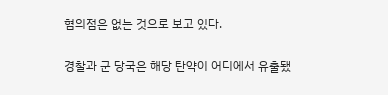혐의점은 없는 것으로 보고 있다.


경찰과 군 당국은 해당 탄약이 어디에서 유출됐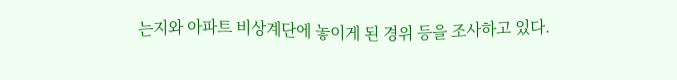는지와 아파트 비상계단에 놓이게 된 경위 등을 조사하고 있다.